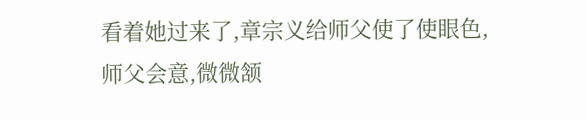看着她过来了,章宗义给师父使了使眼色,师父会意,微微颔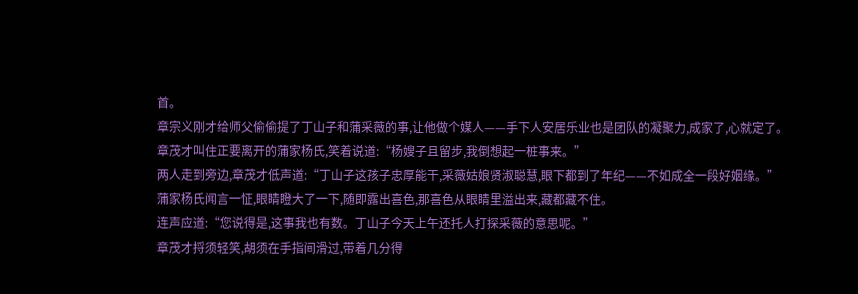首。
章宗义刚才给师父偷偷提了丁山子和蒲采薇的事,让他做个媒人——手下人安居乐业也是团队的凝聚力,成家了,心就定了。
章茂才叫住正要离开的蒲家杨氏,笑着说道:“杨嫂子且留步,我倒想起一桩事来。”
两人走到旁边,章茂才低声道:“丁山子这孩子忠厚能干,采薇姑娘贤淑聪慧,眼下都到了年纪——不如成全一段好姻缘。”
蒲家杨氏闻言一怔,眼睛瞪大了一下,随即露出喜色,那喜色从眼睛里溢出来,藏都藏不住。
连声应道:“您说得是,这事我也有数。丁山子今天上午还托人打探采薇的意思呢。”
章茂才捋须轻笑,胡须在手指间滑过,带着几分得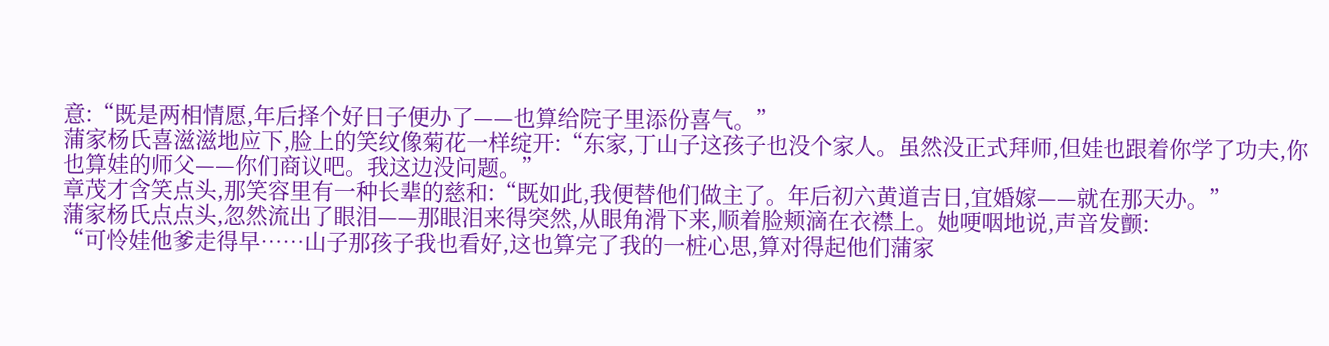意:“既是两相情愿,年后择个好日子便办了——也算给院子里添份喜气。”
蒲家杨氏喜滋滋地应下,脸上的笑纹像菊花一样绽开:“东家,丁山子这孩子也没个家人。虽然没正式拜师,但娃也跟着你学了功夫,你也算娃的师父——你们商议吧。我这边没问题。”
章茂才含笑点头,那笑容里有一种长辈的慈和:“既如此,我便替他们做主了。年后初六黄道吉日,宜婚嫁——就在那天办。”
蒲家杨氏点点头,忽然流出了眼泪——那眼泪来得突然,从眼角滑下来,顺着脸颊滴在衣襟上。她哽咽地说,声音发颤:
“可怜娃他爹走得早……山子那孩子我也看好,这也算完了我的一桩心思,算对得起他们蒲家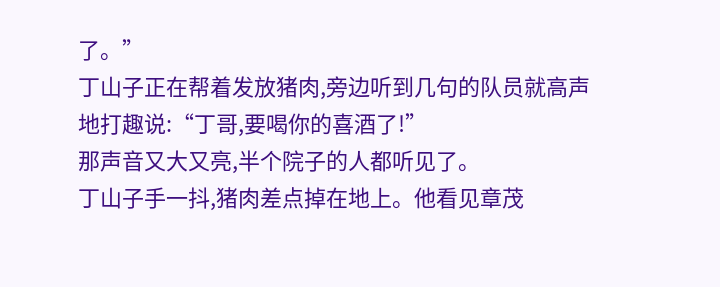了。”
丁山子正在帮着发放猪肉,旁边听到几句的队员就高声地打趣说:“丁哥,要喝你的喜酒了!”
那声音又大又亮,半个院子的人都听见了。
丁山子手一抖,猪肉差点掉在地上。他看见章茂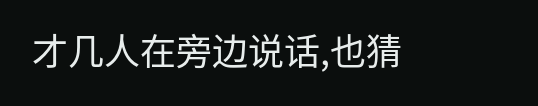才几人在旁边说话,也猜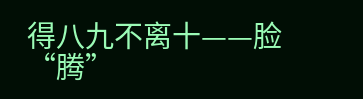得八九不离十——脸“腾”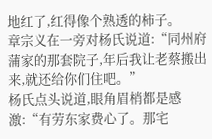地红了,红得像个熟透的柿子。
章宗义在一旁对杨氏说道:“同州府蒲家的那套院子,年后我让老蔡搬出来,就还给你们住吧。”
杨氏点头说道,眼角眉梢都是感激:“有劳东家费心了。那宅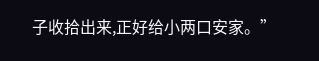子收拾出来,正好给小两口安家。”